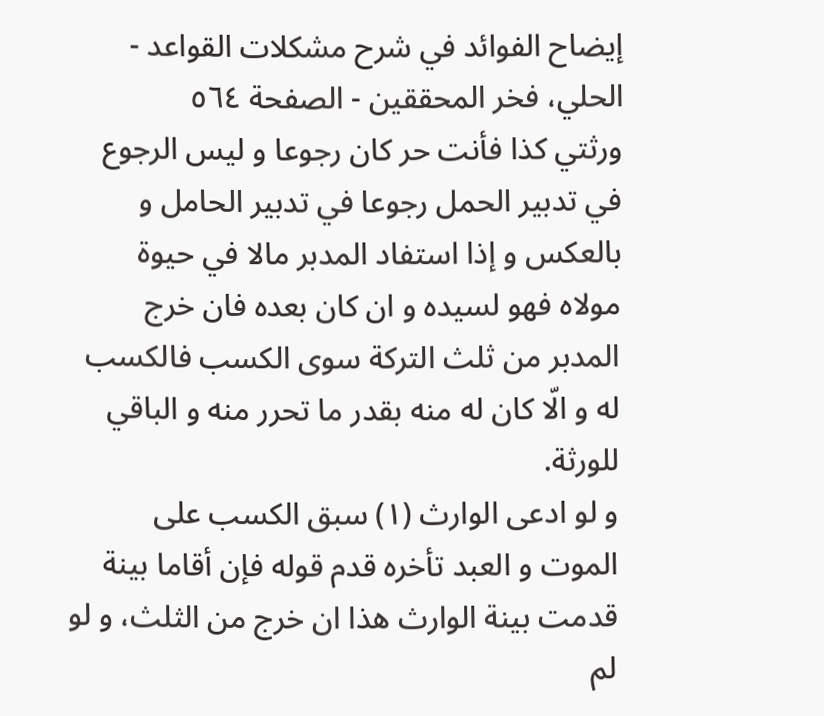إيضاح الفوائد في شرح مشكلات القواعد - الحلي، فخر المحققين - الصفحة ٥٦٤
ورثتي كذا فأنت حر كان رجوعا و ليس الرجوع في تدبير الحمل رجوعا في تدبير الحامل و بالعكس و إذا استفاد المدبر مالا في حيوة مولاه فهو لسيده و ان كان بعده فان خرج المدبر من ثلث التركة سوى الكسب فالكسب له و الّا كان له منه بقدر ما تحرر منه و الباقي للورثة.
و لو ادعى الوارث (١) سبق الكسب على الموت و العبد تأخره قدم قوله فإن أقاما بينة قدمت بينة الوارث هذا ان خرج من الثلث، و لو لم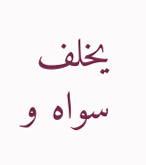يخلف سواه و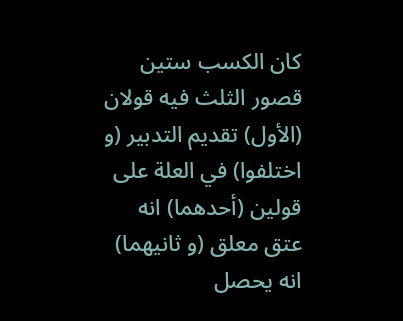كان الكسب ستين
قصور الثلث فيه قولان (الأول) تقديم التدبير (و اختلفوا) في العلة على قولين (أحدهما) انه عتق معلق (و ثانيهما) انه يحصل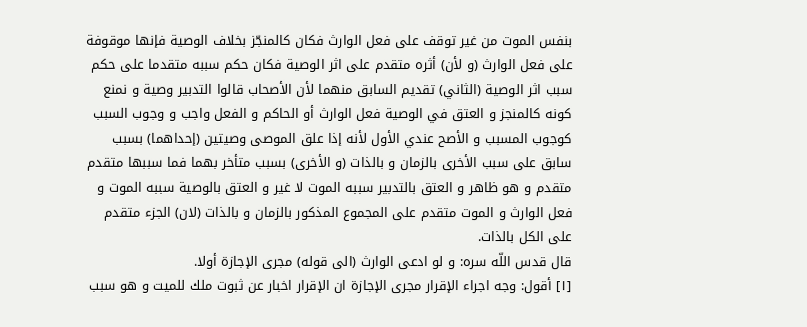بنفس الموت من غير توقف على فعل الوارث فكان كالمنجّز بخلاف الوصية فإنها موقوفة على فعل الوارث (و لأن) أثره متقدم على اثر الوصية فكان حكم سببه متقدما على حكم سبب اثر الوصية (الثاني) تقديم السابق منهما لأن الأصحاب قالوا التدبير وصية و نمنع كونه كالمنجز و العتق في الوصية فعل الوارث أو الحاكم و الفعل واجب و وجوب السبب كوجوب المسبب و الأصح عندي الأول لأنه إذا علق الموصى وصيتين (إحداهما) بسبب سابق على سبب الأخرى بالزمان و بالذات (و الأخرى) بسبب متأخر بهما فما سببها متقدم متقدم و هو ظاهر و العتق بالتدبير سببه الموت لا غير و العتق بالوصية سببه الموت و فعل الوارث و الموت متقدم على المجموع المذكور بالزمان و بالذات (لان) الجزء متقدم على الكل بالذات.
قال قدس اللّه سره: و لو ادعى الوارث (الى قوله) مجرى الإجازة أولا.
[١] أقول: وجه اجراء الإقرار مجرى الإجازة ان الإقرار اخبار عن ثبوت ملك للميت و هو سبب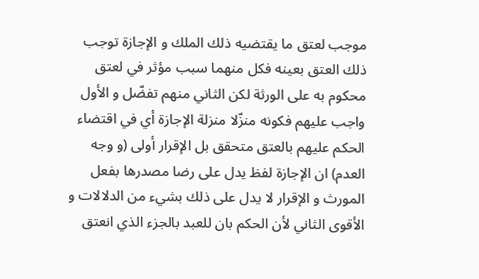موجب لعتق ما يقتضيه ذلك الملك و الإجازة توجب ذلك العتق بعينه فكل منهما سبب مؤثر في لعتق محكوم به على الورثة لكن الثاني منهم تفضّل و الأول واجب عليهم فكونه منزّلا منزلة الإجازة أي في اقتضاء الحكم عليهم بالعتق متحقق بل الإقرار أولى (و وجه العدم) ان الإجازة لفظ يدل على رضا مصدرها بفعل المورث و الإقرار لا يدل على ذلك بشيء من الدلالات و الأقوى الثاني لأن الحكم بان للعبد بالجزء الذي انعتق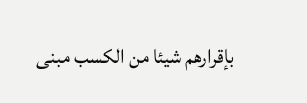بإقرارهم شيئا من الكسب مبنى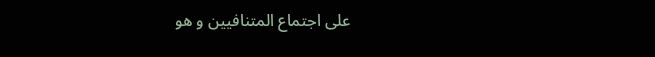على اجتماع المتنافيين و هو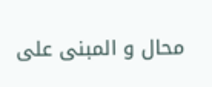محال و المبنى على